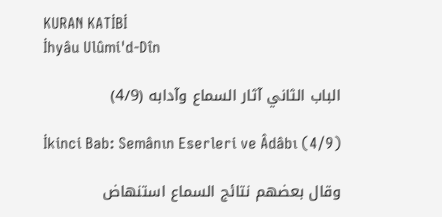KURAN KATİBİ
İhyâu Ulûmi'd-Dîn

الباب الثاني آثار السماع وآدابه (4/9)

İkinci Bab: Semânın Eserleri ve Âdâbı (4/9)

وقال بعضهم نتائج السماع استنهاض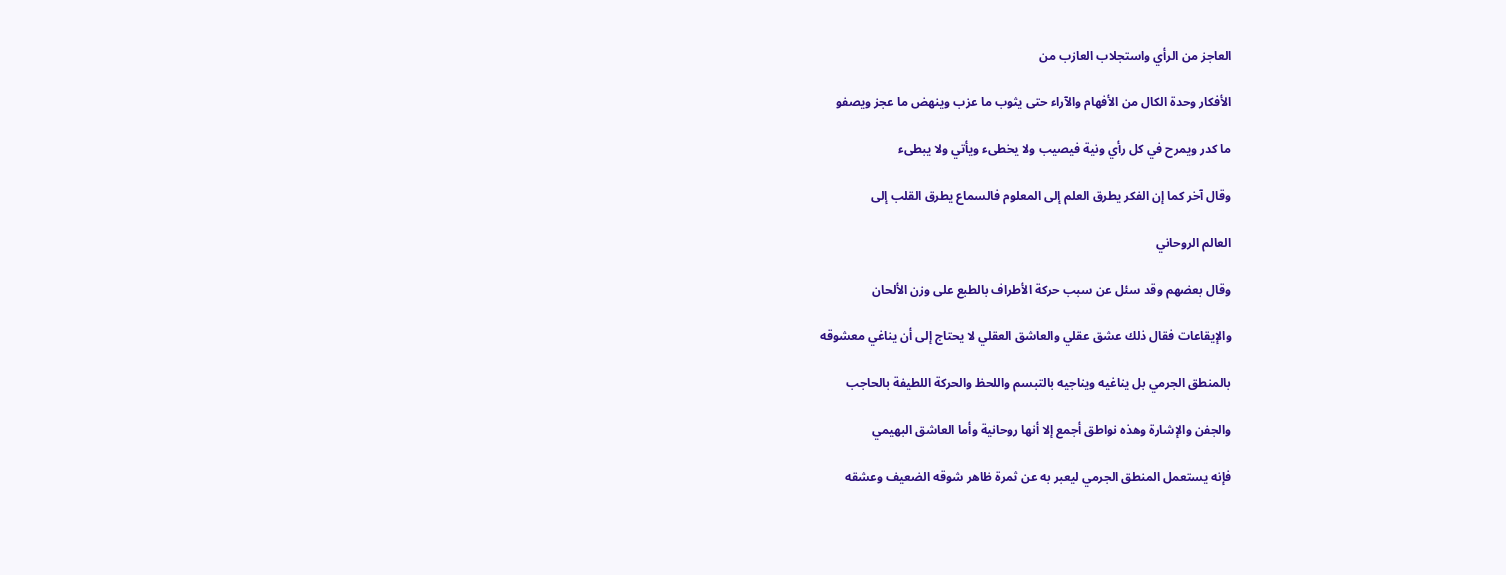العاجز من الرأي واستجلاب العازب من

الأفكار وحدة الكال من الأفهام والآراء حتى يثوب ما عزب وينهض ما عجز ويصفو

ما كدر ويمرح في كل رأي ونية فيصيب ولا يخطىء ويأتي ولا يبطىء

وقال آخر كما إن الفكر يطرق العلم إلى المعلوم فالسماع يطرق القلب إلى

العالم الروحاني

وقال بعضهم وقد سئل عن سبب حركة الأطراف بالطبع على وزن الألحان

والإيقاعات فقال ذلك عشق عقلي والعاشق العقلي لا يحتاج إلى أن يناغي معشوقه

بالمنطق الجرمي بل يناغيه ويناجيه بالتبسم واللحظ والحركة اللطيفة بالحاجب

والجفن والإشارة وهذه نواطق أجمع إلا أنها روحانية وأما العاشق البهيمي

فإنه يستعمل المنطق الجرمي ليعبر به عن ثمرة ظاهر شوقه الضعيف وعشقه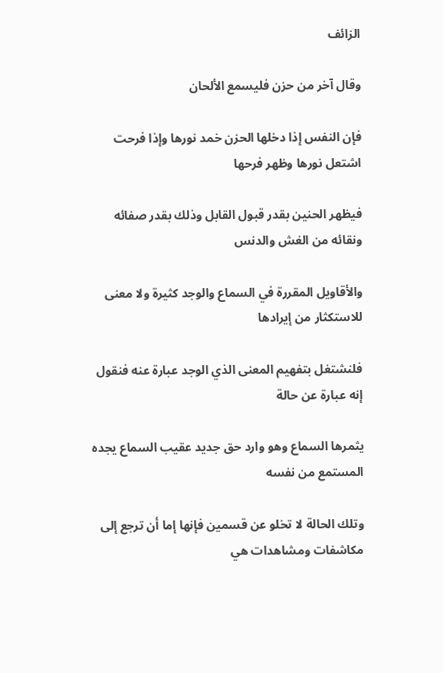الزائف

وقال آخر من حزن فليسمع الألحان

فإن النفس إذا دخلها الحزن خمد نورها وإذا فرحت اشتعل نورها وظهر فرحها

فيظهر الحنين بقدر قبول القابل وذلك بقدر صفائه ونقائه من الغش والدنس

والأقاويل المقررة في السماع والوجد كثيرة ولا معنى للاستكثار من إيرادها

فلنشتغل بتفهيم المعنى الذي الوجد عبارة عنه فنقول إنه عبارة عن حالة

يثمرها السماع وهو وارد حق جديد عقيب السماع يجده المستمع من نفسه

وتلك الحالة لا تخلو عن قسمين فإنها إما أن ترجع إلى مكاشفات ومشاهدات هي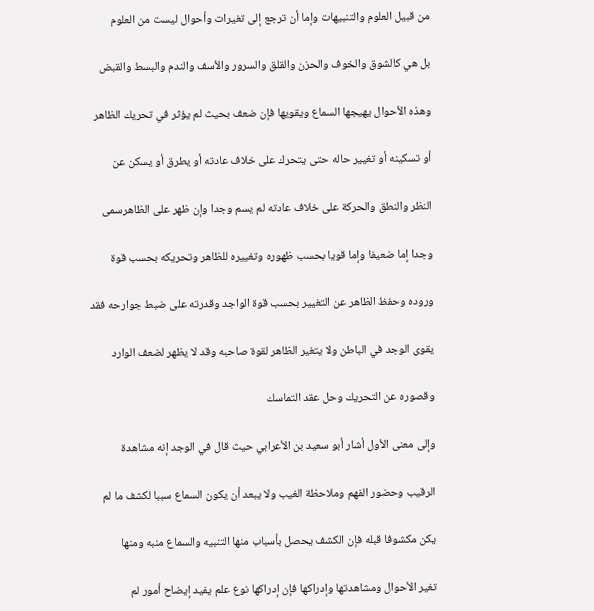من قبيل العلوم والتنبيهات وإما أن ترجع إلى تغيرات وأحوال ليست من العلوم

بل هي كالشوق والخوف والحزن والقلق والسرور والأسف والندم والبسط والقبض

وهذه الأحوال يهيجها السماع ويقويها فإن ضعف بحيث لم يؤثر في تحريك الظاهر

أو تسكينه أو تغيير حاله حتى يتحرك على خلاف عادته أو يطرق أو يسكن عن

النظر والنطق والحركة على خلاف عادته لم يسم وجدا وإن ظهر على الظاهرسمى

وجدا إما ضعيفا وإما قويا بحسب ظهوره وتغييره للظاهر وتحريكه بحسب قوة

وروده وحفظ الظاهر عن التغيير بحسب قوة الواجد وقدرته على ضبط جوارحه فقد

يقوى الوجد في الباطن ولا يتغير الظاهر لقوة صاحبه وقد لا يظهر لضعف الوارد

وقصوره عن التحريك وحل عقد التماسك

وإلى معنى الأول أشار أبو سعيد بن الأعرابي حيث قال في الوجد إنه مشاهدة

الرقيب وحضور الفهم وملاحظة الغيب ولا يبعد أن يكون السماع سببا لكشف ما لم

يكن مكشوفا قبله فإن الكشف يحصل بأسباب منها التنبيه والسماع منبه ومنها

تغير الأحوال ومشاهدتها وإدراكها فإن إدراكها نوع علم يفيد إيضاح أمور لم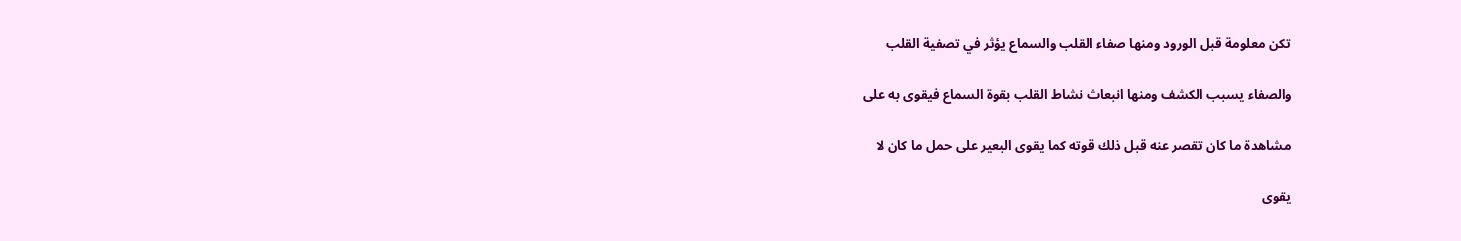تكن معلومة قبل الورود ومنها صفاء القلب والسماع يؤثر في تصفية القلب

والصفاء يسبب الكشف ومنها انبعاث نشاط القلب بقوة السماع فيقوى به على

مشاهدة ما كان تقصر عنه قبل ذلك قوته كما يقوى البعير على حمل ما كان لا

يقوى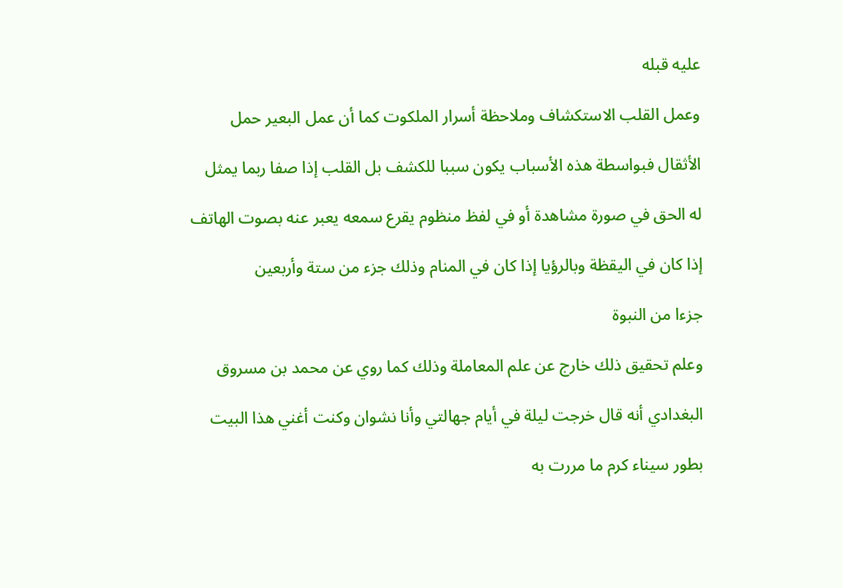عليه قبله

وعمل القلب الاستكشاف وملاحظة أسرار الملكوت كما أن عمل البعير حمل

الأثقال فبواسطة هذه الأسباب يكون سببا للكشف بل القلب إذا صفا ربما يمثل

له الحق في صورة مشاهدة أو في لفظ منظوم يقرع سمعه يعبر عنه بصوت الهاتف

إذا كان في اليقظة وبالرؤيا إذا كان في المنام وذلك جزء من ستة وأربعين

جزءا من النبوة

وعلم تحقيق ذلك خارج عن علم المعاملة وذلك كما روي عن محمد بن مسروق

البغدادي أنه قال خرجت ليلة في أيام جهالتي وأنا نشوان وكنت أغني هذا البيت

بطور سيناء كرم ما مررت به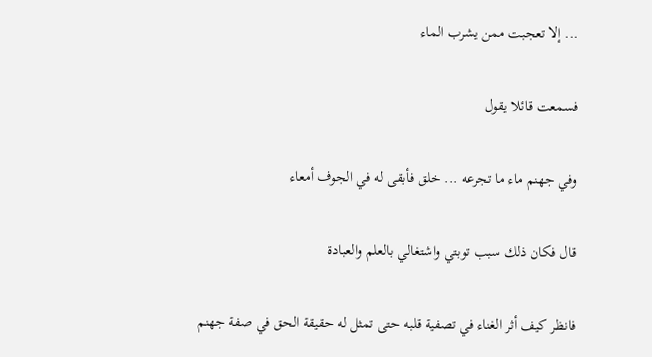... إلا تعجبت ممن يشرب الماء

فسمعت قائلا يقول

وفي جهنم ماء ما تجرعه ... خلق فأبقى له في الجوف أمعاء

قال فكان ذلك سبب توبتي واشتغالي بالعلم والعبادة

فانظر كيف أثر الغناء في تصفية قلبه حتى تمثل له حقيقة الحق في صفة جهنم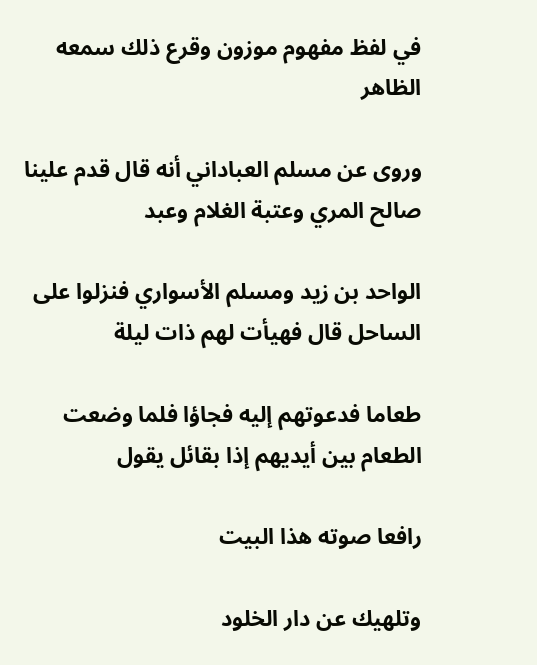في لفظ مفهوم موزون وقرع ذلك سمعه الظاهر

وروى عن مسلم العباداني أنه قال قدم علينا صالح المري وعتبة الغلام وعبد

الواحد بن زيد ومسلم الأسواري فنزلوا على الساحل قال فهيأت لهم ذات ليلة

طعاما فدعوتهم إليه فجاؤا فلما وضعت الطعام بين أيديهم إذا بقائل يقول

رافعا صوته هذا البيت

وتلهيك عن دار الخلود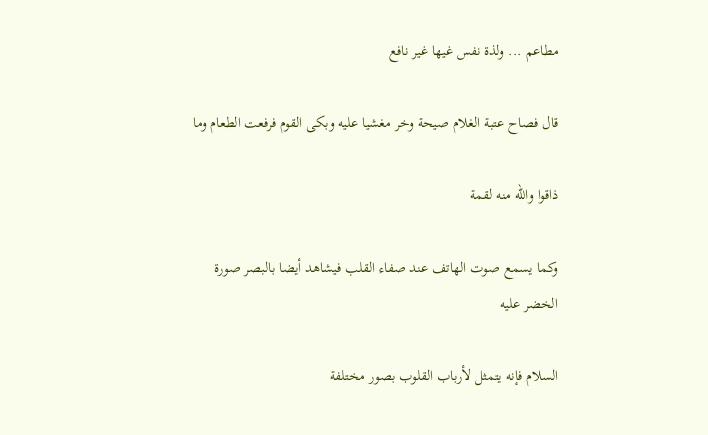مطاعم ... ولذة نفس غيها غير نافع

قال فصاح عتبة الغلام صيحة وخر مغشيا عليه وبكى القوم فرفعت الطعام وما

ذاقوا والله منه لقمة

وكما يسمع صوت الهاتف عند صفاء القلب فيشاهد أيضا بالبصر صورة الخضر عليه

السلام فإنه يتمثل لأرباب القلوب بصور مختلفة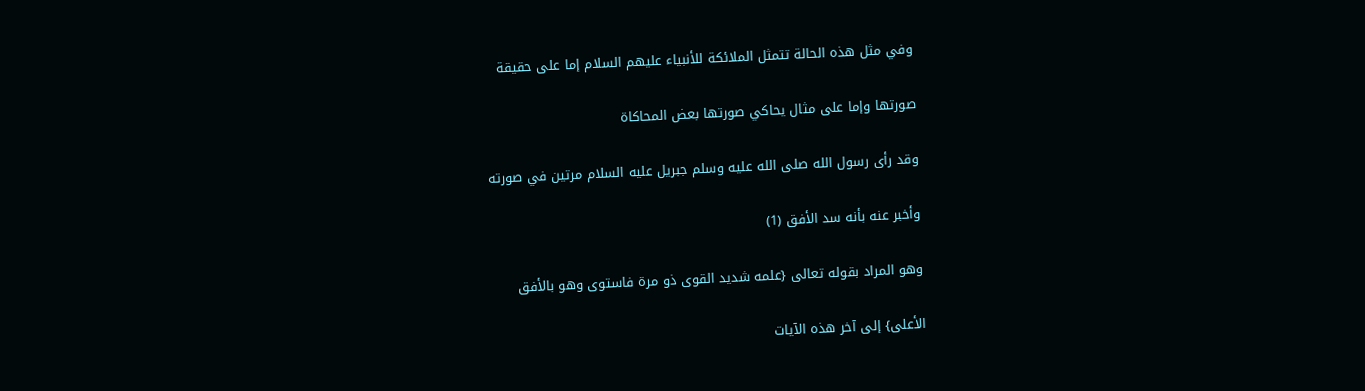وفي مثل هذه الحالة تتمثل الملائكة للأنبياء عليهم السلام إما على حقيقة

صورتها وإما على مثال يحاكي صورتها بعض المحاكاة

وقد رأى رسول الله صلى الله عليه وسلم جبريل عليه السلام مرتين في صورته

وأخبر عنه بأنه سد الأفق (1)

وهو المراد بقوله تعالى {علمه شديد القوى ذو مرة فاستوى وهو بالأفق

الأعلى} إلى آخر هذه الآيات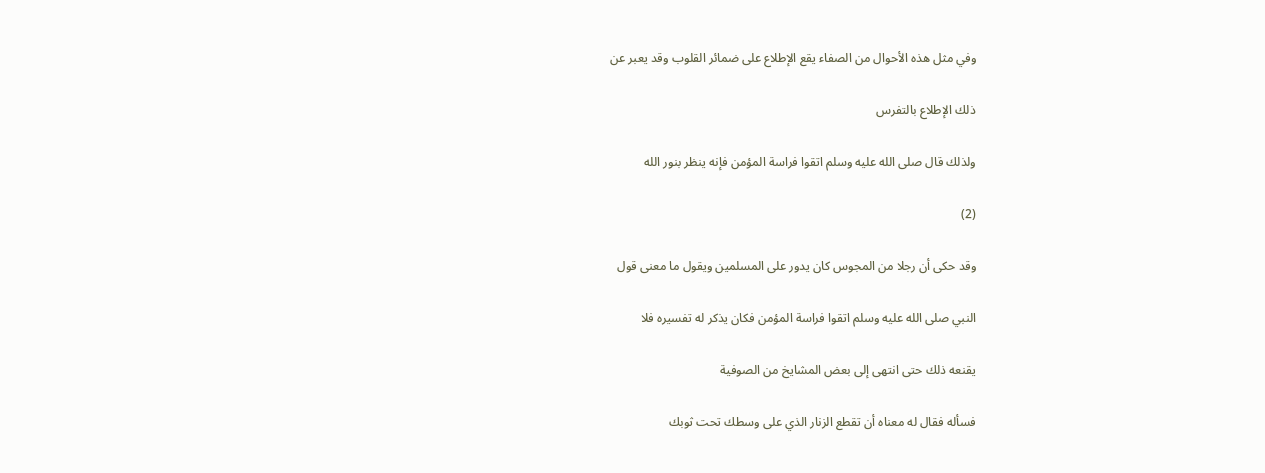وفي مثل هذه الأحوال من الصفاء يقع الإطلاع على ضمائر القلوب وقد يعبر عن

ذلك الإطلاع بالتفرس

ولذلك قال صلى الله عليه وسلم اتقوا فراسة المؤمن فإنه ينظر بنور الله

(2)

وقد حكى أن رجلا من المجوس كان يدور على المسلمين ويقول ما معنى قول

النبي صلى الله عليه وسلم اتقوا فراسة المؤمن فكان يذكر له تفسيره فلا

يقنعه ذلك حتى انتهى إلى بعض المشايخ من الصوفية

فسأله فقال له معناه أن تقطع الزنار الذي على وسطك تحت ثوبك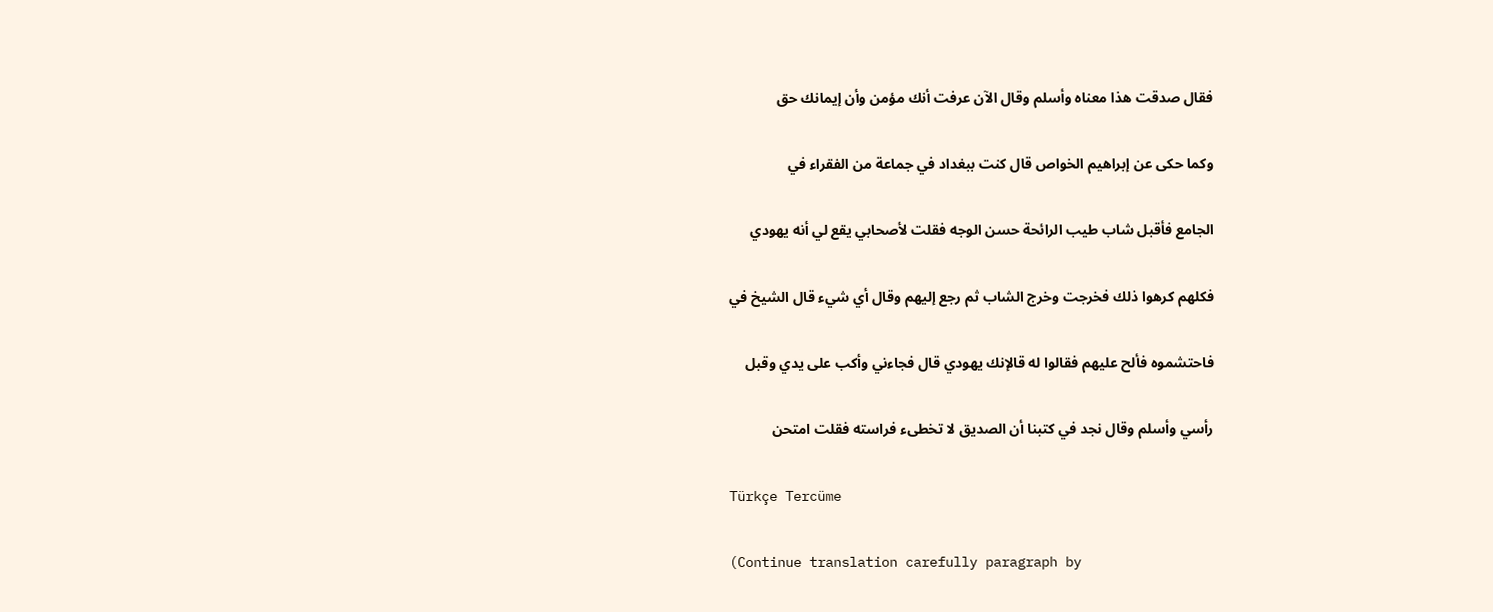فقال صدقت هذا معناه وأسلم وقال الآن عرفت أنك مؤمن وأن إيمانك حق

وكما حكى عن إبراهيم الخواص قال كنت ببغداد في جماعة من الفقراء في

الجامع فأقبل شاب طيب الرائحة حسن الوجه فقلت لأصحابي يقع لي أنه يهودي

فكلهم كرهوا ذلك فخرجت وخرج الشاب ثم رجع إليهم وقال أي شيء قال الشيخ في

فاحتشموه فألح عليهم فقالوا له قالإنك يهودي قال فجاءني وأكب على يدي وقبل

رأسي وأسلم وقال نجد في كتبنا أن الصديق لا تخطىء فراسته فقلت امتحن

Türkçe Tercüme

(Continue translation carefully paragraph by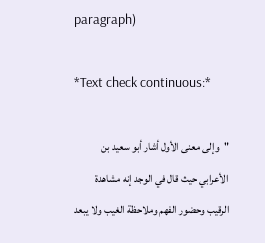paragraph)

*Text check continuous:*

"وإلى معنى الأول أشار أبو سعيد بن الأعرابي حيث قال في الوجد إنه مشاهدة الرقيب وحضور الفهم وملاحظة الغيب ولا يبعد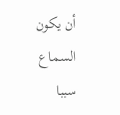أن يكون السماع سببا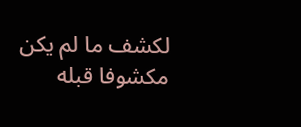لكشف ما لم يكن مكشوفا قبله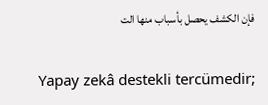فإن الكشف يحصل بأسباب منها الت

Yapay zekâ destekli tercümedir;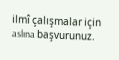ilmî çalışmalar için aslına başvurunuz.